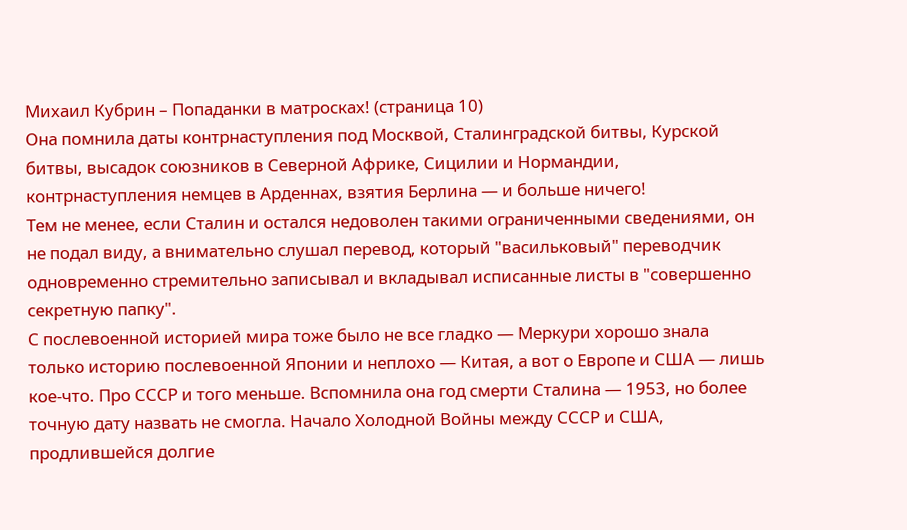Михаил Кубрин – Попаданки в матросках! (страница 10)
Она помнила даты контрнаступления под Москвой, Сталинградской битвы, Курской битвы, высадок союзников в Северной Африке, Сицилии и Нормандии, контрнаступления немцев в Арденнах, взятия Берлина — и больше ничего!
Тем не менее, если Сталин и остался недоволен такими ограниченными сведениями, он не подал виду, а внимательно слушал перевод, который "васильковый" переводчик одновременно стремительно записывал и вкладывал исписанные листы в "совершенно секретную папку".
С послевоенной историей мира тоже было не все гладко — Меркури хорошо знала только историю послевоенной Японии и неплохо — Китая, а вот о Европе и США — лишь кое-что. Про СССР и того меньше. Вспомнила она год смерти Сталина — 1953, но более точную дату назвать не смогла. Начало Холодной Войны между СССР и США, продлившейся долгие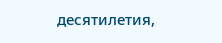десятилетия,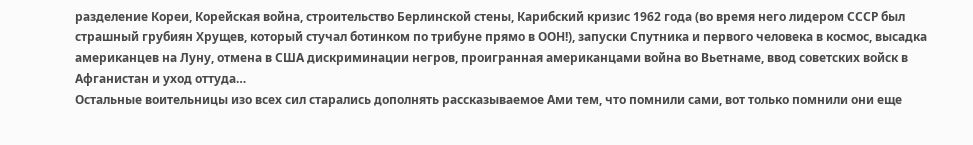разделение Кореи, Корейская война, строительство Берлинской стены, Карибский кризис 1962 года (во время него лидером СССР был страшный грубиян Хрущев, который стучал ботинком по трибуне прямо в ООН!), запуски Спутника и первого человека в космос, высадка американцев на Луну, отмена в США дискриминации негров, проигранная американцами война во Вьетнаме, ввод советских войск в Афганистан и уход оттуда…
Остальные воительницы изо всех сил старались дополнять рассказываемое Ами тем, что помнили сами, вот только помнили они еще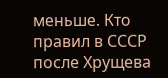меньше. Кто правил в СССР после Хрущева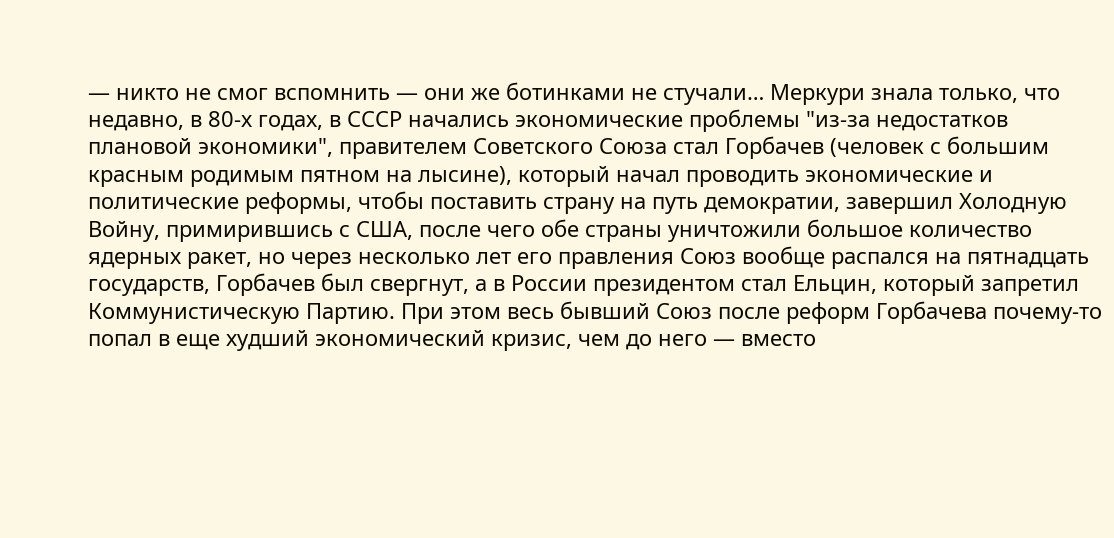— никто не смог вспомнить — они же ботинками не стучали… Меркури знала только, что недавно, в 80-х годах, в СССР начались экономические проблемы "из-за недостатков плановой экономики", правителем Советского Союза стал Горбачев (человек с большим красным родимым пятном на лысине), который начал проводить экономические и политические реформы, чтобы поставить страну на путь демократии, завершил Холодную Войну, примирившись с США, после чего обе страны уничтожили большое количество ядерных ракет, но через несколько лет его правления Союз вообще распался на пятнадцать государств, Горбачев был свергнут, а в России президентом стал Ельцин, который запретил Коммунистическую Партию. При этом весь бывший Союз после реформ Горбачева почему-то попал в еще худший экономический кризис, чем до него — вместо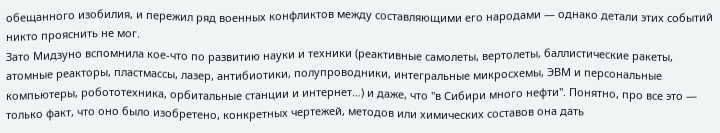обещанного изобилия, и пережил ряд военных конфликтов между составляющими его народами — однако детали этих событий никто прояснить не мог.
Зато Мидзуно вспомнила кое-что по развитию науки и техники (реактивные самолеты, вертолеты, баллистические ракеты, атомные реакторы, пластмассы, лазер, антибиотики, полупроводники, интегральные микросхемы, ЭВМ и персональные компьютеры, робототехника, орбитальные станции и интернет…) и даже, что "в Сибири много нефти". Понятно, про все это — только факт, что оно было изобретено, конкретных чертежей, методов или химических составов она дать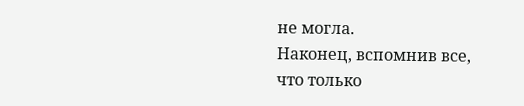не могла.
Наконец, вспомнив все, что только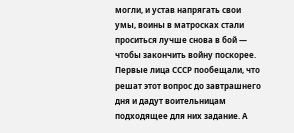могли, и устав напрягать свои умы, воины в матросках стали проситься лучше снова в бой — чтобы закончить войну поскорее. Первые лица СССР пообещали, что решат этот вопрос до завтрашнего дня и дадут воительницам подходящее для них задание. А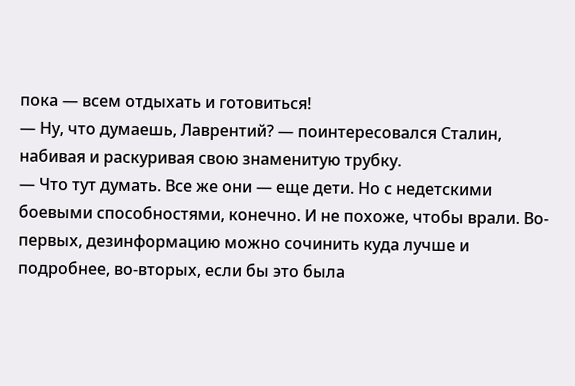пока — всем отдыхать и готовиться!
— Ну, что думаешь, Лаврентий? — поинтересовался Сталин, набивая и раскуривая свою знаменитую трубку.
— Что тут думать. Все же они — еще дети. Но с недетскими боевыми способностями, конечно. И не похоже, чтобы врали. Во-первых, дезинформацию можно сочинить куда лучше и подробнее, во-вторых, если бы это была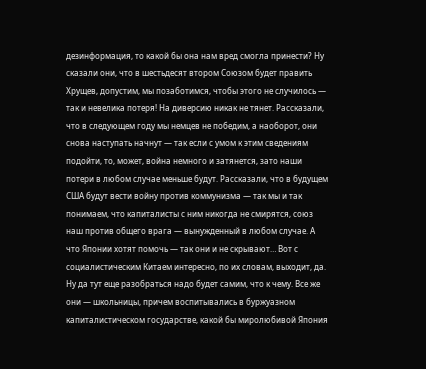дезинформация, то какой бы она нам вред смогла принести? Ну сказали они, что в шестьдесят втором Союзом будет править Хрущев, допустим, мы позаботимся, чтобы этого не случилось — так и невелика потеря! На диверсию никак не тянет. Рассказали, что в следующем году мы немцев не победим, а наоборот, они снова наступать начнут — так если с умом к этим сведениям подойти, то, может, война немного и затянется, зато наши потери в любом случае меньше будут. Рассказали, что в будущем США будут вести войну против коммунизма — так мы и так понимаем, что капиталисты с ним никогда не смирятся, союз наш против общего врага — вынужденный в любом случае. А что Японии хотят помочь — так они и не скрывают… Вот с социалистическим Китаем интересно, по их словам, выходит, да. Ну да тут еще разобраться надо будет самим, что к чему. Все же они — школьницы, причем воспитывались в буржуазном капиталистическом государстве, какой бы миролюбивой Япония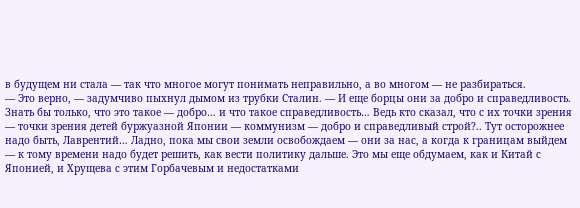в будущем ни стала — так что многое могут понимать неправильно, а во многом — не разбираться.
— Это верно, — задумчиво пыхнул дымом из трубки Сталин. — И еще борцы они за добро и справедливость. Знать бы только, что это такое — добро… и что такое справедливость… Ведь кто сказал, что с их точки зрения — точки зрения детей буржуазной Японии — коммунизм — добро и справедливый строй?.. Тут осторожнее надо быть, Лаврентий… Ладно, пока мы свои земли освобождаем — они за нас, а когда к границам выйдем — к тому времени надо будет решить, как вести политику дальше. Это мы еще обдумаем, как и Китай с Японией, и Хрущева с этим Горбачевым и недостатками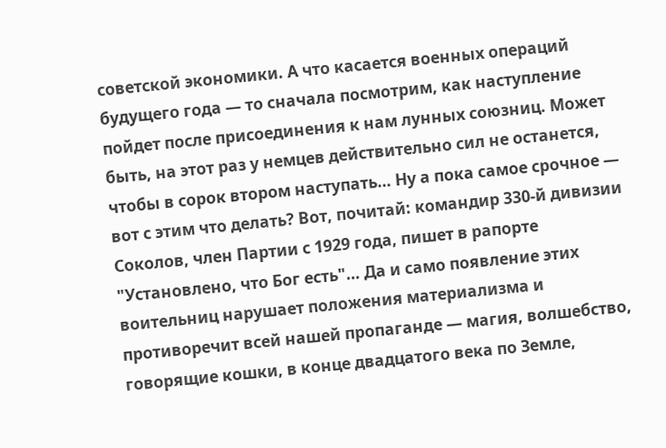советской экономики. А что касается военных операций будущего года — то сначала посмотрим, как наступление пойдет после присоединения к нам лунных союзниц. Может быть, на этот раз у немцев действительно сил не останется, чтобы в сорок втором наступать… Ну а пока самое срочное — вот с этим что делать? Вот, почитай: командир 330-й дивизии Соколов, член Партии с 1929 года, пишет в рапорте "Установлено, что Бог есть"… Да и само появление этих воительниц нарушает положения материализма и противоречит всей нашей пропаганде — магия, волшебство, говорящие кошки, в конце двадцатого века по Земле,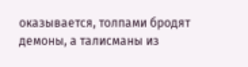оказывается, толпами бродят демоны, а талисманы из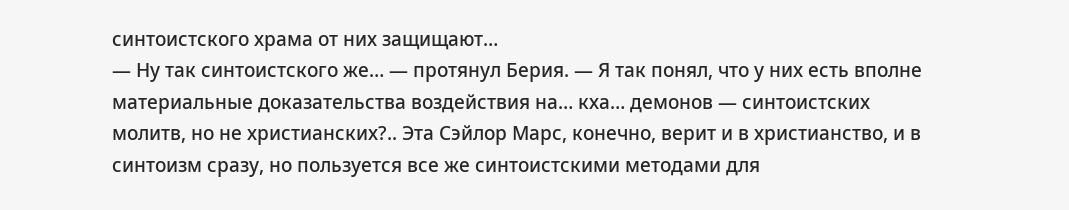синтоистского храма от них защищают…
— Ну так синтоистского же… — протянул Берия. — Я так понял, что у них есть вполне материальные доказательства воздействия на… кха… демонов — синтоистских молитв, но не христианских?.. Эта Сэйлор Марс, конечно, верит и в христианство, и в синтоизм сразу, но пользуется все же синтоистскими методами для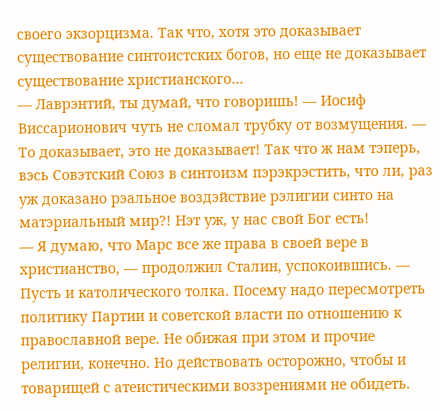своего экзорцизма. Так что, хотя это доказывает существование синтоистских богов, но еще не доказывает существование христианского…
— Лаврэнтий, ты думай, что говоришь! — Иосиф Виссарионович чуть не сломал трубку от возмущения. — То доказывает, это не доказывает! Так что ж нам тэперь, вэсь Совэтский Союз в синтоизм пэрэкрэстить, что ли, раз уж доказано рэальное воздэйствие рэлигии синто на матэриальный мир?! Нэт уж, у нас свой Бог есть!
— Я думаю, что Марс все же права в своей вере в христианство, — продолжил Сталин, успокоившись. — Пусть и католического толка. Посему надо пересмотреть политику Партии и советской власти по отношению к православной вере. Не обижая при этом и прочие религии, конечно. Но действовать осторожно, чтобы и товарищей с атеистическими воззрениями не обидеть.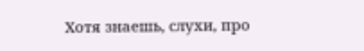Хотя знаешь, слухи, про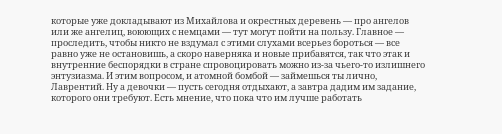которые уже докладывают из Михайлова и окрестных деревень — про ангелов или же ангелиц, воюющих с немцами — тут могут пойти на пользу. Главное — проследить, чтобы никто не вздумал с этими слухами всерьез бороться — все равно уже не остановишь, а скоро наверняка и новые прибавятся, так что этак и внутренние беспорядки в стране спровоцировать можно из-за чьего-то излишнего энтузиазма. И этим вопросом, и атомной бомбой — займешься ты лично, Лаврентий. Ну а девочки — пусть сегодня отдыхают, а завтра дадим им задание, которого они требуют. Есть мнение, что пока что им лучше работать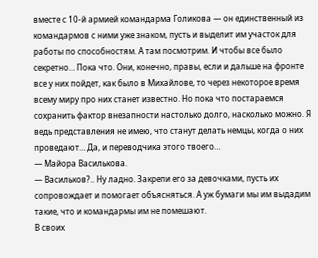вместе с 10-й армией командарма Голикова — он единственный из командармов с ними уже знаком, пусть и выделит им участок для работы по способностям. А там посмотрим. И чтобы все было секретно… Пока что. Они, конечно, правы, если и дальше на фронте все у них пойдет, как было в Михайлове, то через некоторое время всему миру про них станет известно. Но пока что постараемся сохранить фактор внезапности настолько долго, насколько можно. Я ведь представления не имею, что станут делать немцы, когда о них проведают… Да, и переводчика этого твоего…
— Майора Василькова.
— Васильков?.. Ну ладно. Закрепи его за девочками, пусть их сопровождает и помогает объясняться. А уж бумаги мы им выдадим такие, что и командармы им не помешают.
В своих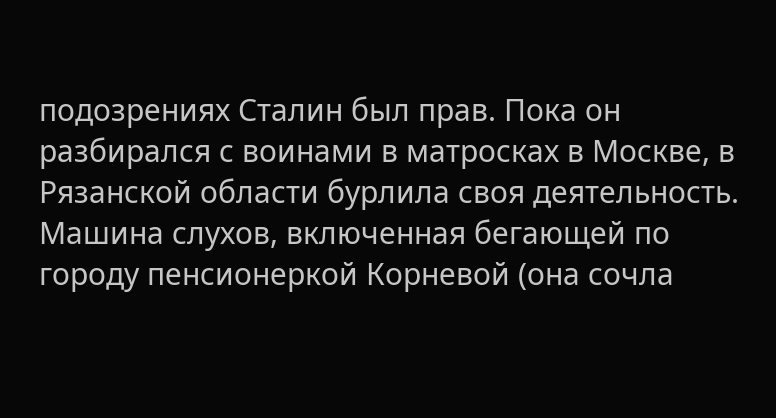подозрениях Сталин был прав. Пока он разбирался с воинами в матросках в Москве, в Рязанской области бурлила своя деятельность. Машина слухов, включенная бегающей по городу пенсионеркой Корневой (она сочла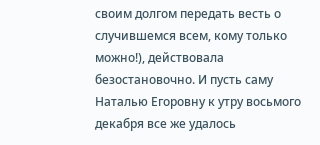своим долгом передать весть о случившемся всем, кому только можно!), действовала безостановочно. И пусть саму Наталью Егоровну к утру восьмого декабря все же удалось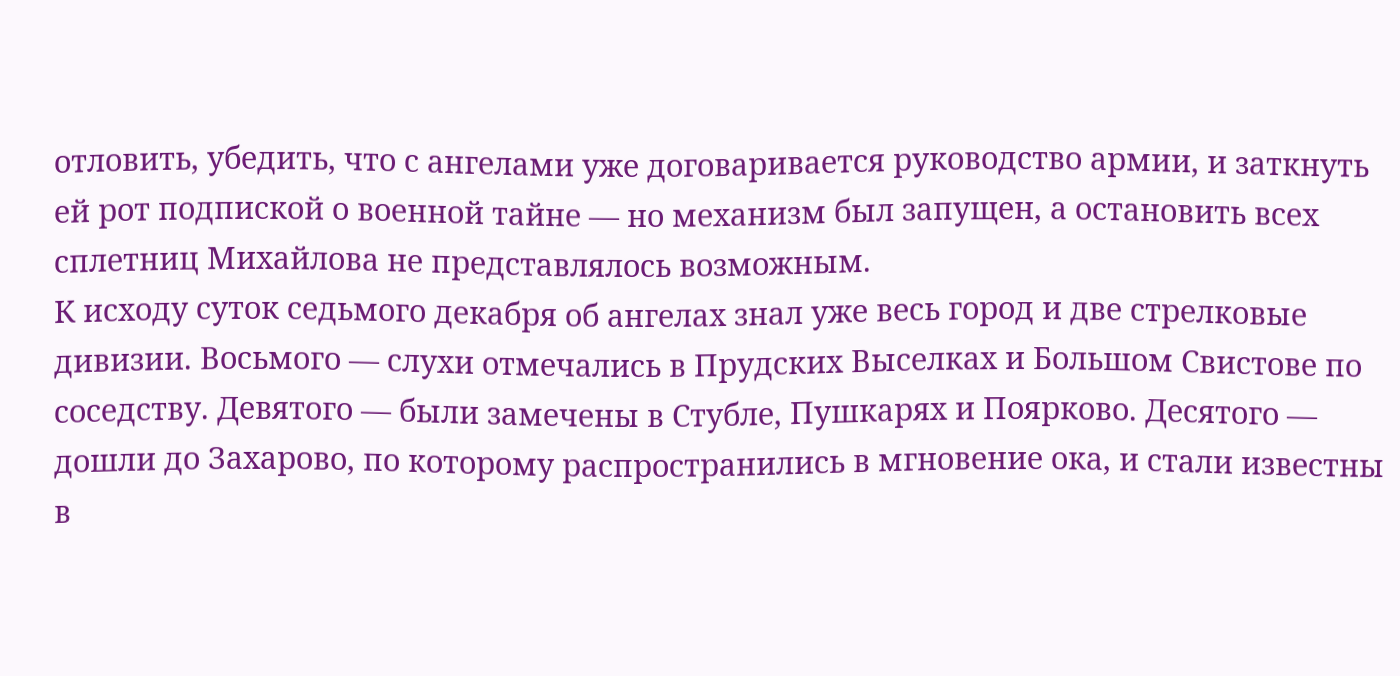отловить, убедить, что с ангелами уже договаривается руководство армии, и заткнуть ей рот подпиской о военной тайне — но механизм был запущен, а остановить всех сплетниц Михайлова не представлялось возможным.
К исходу суток седьмого декабря об ангелах знал уже весь город и две стрелковые дивизии. Восьмого — слухи отмечались в Прудских Выселках и Большом Свистове по соседству. Девятого — были замечены в Стубле, Пушкарях и Поярково. Десятого — дошли до Захарово, по которому распространились в мгновение ока, и стали известны в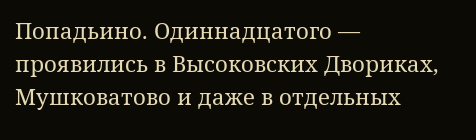Попадьино. Одиннадцатого — проявились в Высоковских Двориках, Мушковатово и даже в отдельных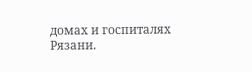домах и госпиталях Рязани.